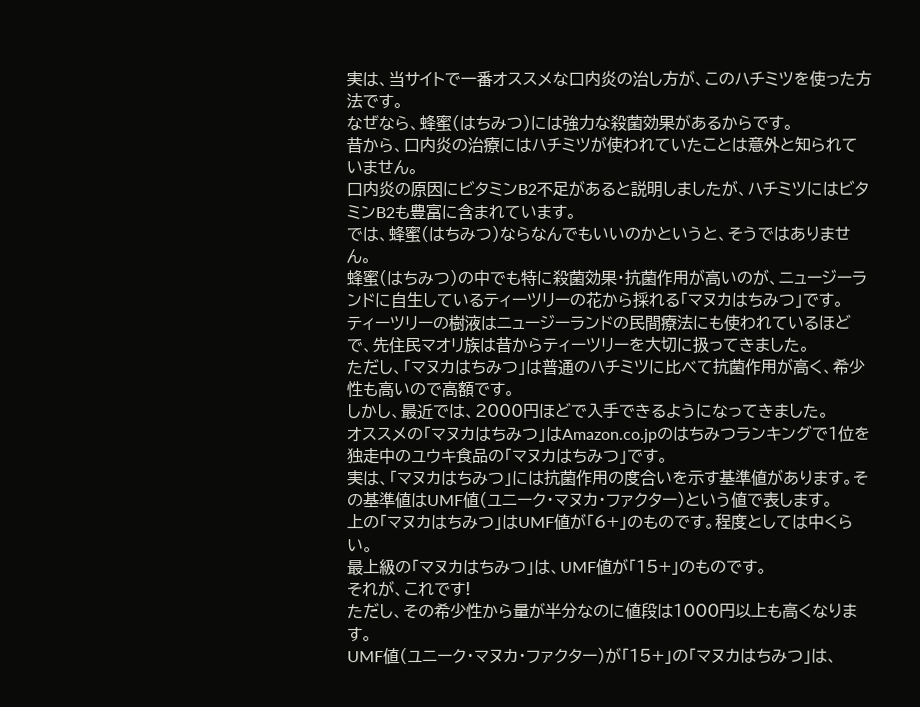実は、当サイトで一番オススメな口内炎の治し方が、このハチミツを使った方法です。
なぜなら、蜂蜜(はちみつ)には強力な殺菌効果があるからです。
昔から、口内炎の治療にはハチミツが使われていたことは意外と知られていません。
口内炎の原因にビタミンB2不足があると説明しましたが、ハチミツにはビタミンB2も豊富に含まれています。
では、蜂蜜(はちみつ)ならなんでもいいのかというと、そうではありません。
蜂蜜(はちみつ)の中でも特に殺菌効果・抗菌作用が高いのが、ニュージーランドに自生しているティーツリーの花から採れる「マヌカはちみつ」です。
ティーツリーの樹液はニュージーランドの民間療法にも使われているほどで、先住民マオリ族は昔からティーツリーを大切に扱ってきました。
ただし、「マヌカはちみつ」は普通のハチミツに比べて抗菌作用が高く、希少性も高いので高額です。
しかし、最近では、2000円ほどで入手できるようになってきました。
オススメの「マヌカはちみつ」はAmazon.co.jpのはちみつランキングで1位を独走中のユウキ食品の「マヌカはちみつ」です。
実は、「マヌカはちみつ」には抗菌作用の度合いを示す基準値があります。その基準値はUMF値(ユニーク・マヌカ・ファクター)という値で表します。
上の「マヌカはちみつ」はUMF値が「6+」のものです。程度としては中くらい。
最上級の「マヌカはちみつ」は、UMF値が「15+」のものです。
それが、これです!
ただし、その希少性から量が半分なのに値段は1000円以上も高くなります。
UMF値(ユニーク・マヌカ・ファクター)が「15+」の「マヌカはちみつ」は、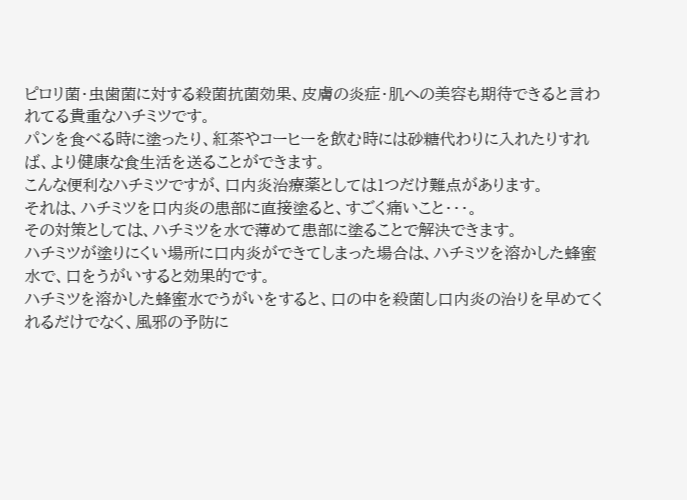ピロリ菌・虫歯菌に対する殺菌抗菌効果、皮膚の炎症・肌への美容も期待できると言われてる貴重なハチミツです。
パンを食べる時に塗ったり、紅茶やコーヒーを飲む時には砂糖代わりに入れたりすれば、より健康な食生活を送ることができます。
こんな便利なハチミツですが、口内炎治療薬としては1つだけ難点があります。
それは、ハチミツを口内炎の患部に直接塗ると、すごく痛いこと・・・。
その対策としては、ハチミツを水で薄めて患部に塗ることで解決できます。
ハチミツが塗りにくい場所に口内炎ができてしまった場合は、ハチミツを溶かした蜂蜜水で、口をうがいすると効果的です。
ハチミツを溶かした蜂蜜水でうがいをすると、口の中を殺菌し口内炎の治りを早めてくれるだけでなく、風邪の予防に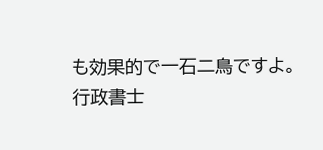も効果的で一石二鳥ですよ。
行政書士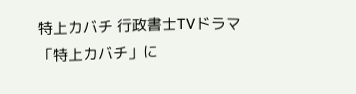特上カバチ 行政書士TVドラマ「特上カバチ」に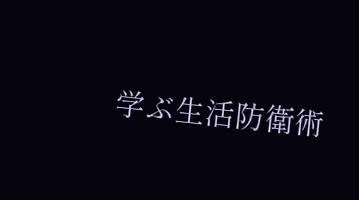学ぶ生活防衛術